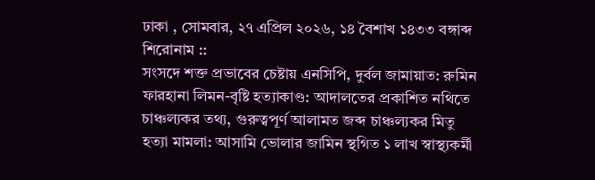ঢাকা , সোমবার, ২৭ এপ্রিল ২০২৬, ১৪ বৈশাখ ১৪৩৩ বঙ্গাব্দ
শিরোনাম ::
সংসদে শক্ত প্রভাবের চেষ্টায় এনসিপি, দুর্বল জামায়াত: রুমিন ফারহানা লিমন-বৃষ্টি হত্যাকাণ্ড: আদালতের প্রকাশিত নথিতে চাঞ্চল্যকর তথ্য, গুরুত্বপূর্ণ আলামত জব্দ চাঞ্চল্যকর মিতু হত্যা মামলা: আসামি ভোলার জামিন স্থগিত ১ লাখ স্বাস্থ্যকর্মী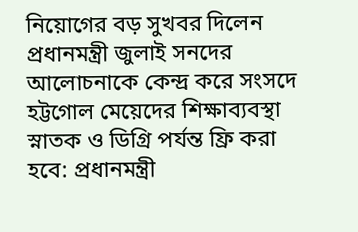নিয়োগের বড় সুখবর দিলেন প্রধানমন্ত্রী জুলাই সনদের আলোচনাকে কেন্দ্র করে সংসদে হট্টগোল মেয়েদের শিক্ষাব্যবস্থা স্নাতক ও ডিগ্রি পর্যন্ত ফ্রি করা হবে: প্রধানমন্ত্রী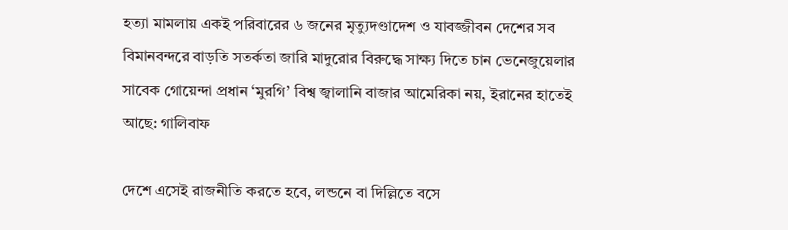হত্যা মামলায় একই পরিবারের ৬ জনের মৃত্যুদণ্ডাদেশ ও যাবজ্জীবন দেশের সব বিমানবন্দরে বাড়তি সতর্কতা জারি মাদুরোর বিরুদ্ধে সাক্ষ্য দিতে চান ভেনেজুয়েলার সাবেক গোয়েন্দা প্রধান ‘মুরগি’ বিশ্ব জ্বালানি বাজার আমেরিকা নয়, ইরানের হাতেই আছে: গালিবাফ

দেশে এসেই রাজনীতি করতে হবে, লন্ডনে বা দিল্লিতে বসে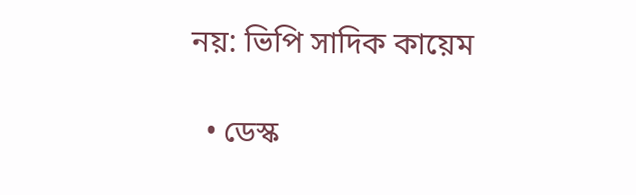নয়: ভিপি সাদিক কায়েম

  • ডেস্ক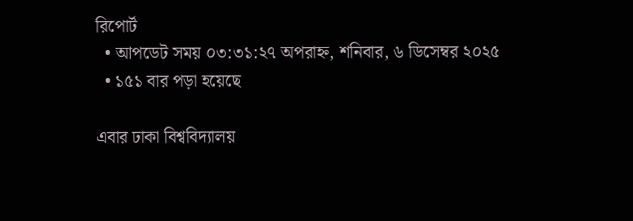রিপোর্ট
  • আপডেট সময় ০৩:৩১:২৭ অপরাহ্ন, শনিবার, ৬ ডিসেম্বর ২০২৫
  • ১৫১ বার পড়া হয়েছে

এবার ঢাকা বিশ্ববিদ্যালয়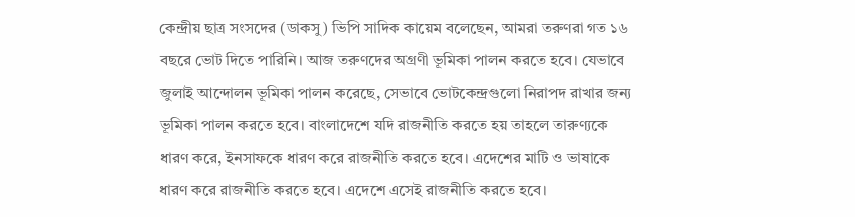কেন্দ্রীয় ছাত্র সংসদের (ডাকসু) ভিপি সাদিক কায়েম বলেছেন, আমরা তরুণরা গত ১৬ বছরে ভোট দিতে পারিনি। আজ তরুণদের অগ্রণী ভূমিকা পালন করতে হবে। যেভাবে জুলাই আন্দোলন ভূমিকা পালন করেছে, সেভাবে ভোটকেন্দ্রগুলো নিরাপদ রাখার জন্য ভূমিকা পালন করতে হবে। বাংলাদেশে যদি রাজনীতি করতে হয় তাহলে তারুণ্যকে ধারণ করে, ইনসাফকে ধারণ করে রাজনীতি করতে হবে। এদেশের মাটি ও ভাষাকে ধারণ করে রাজনীতি করতে হবে। এদেশে এসেই রাজনীতি করতে হবে।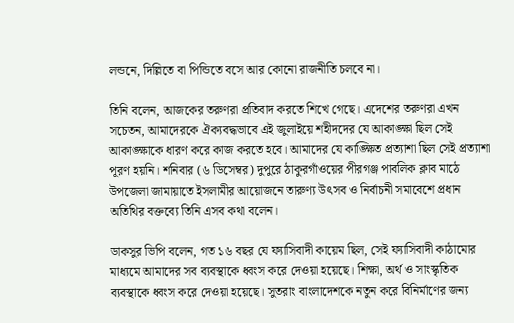লন্ডনে, দিল্লিতে বা পিন্ডিতে বসে আর কোনো রাজনীতি চলবে না।

তিনি বলেন, আজকের তরুণরা প্রতিবাদ করতে শিখে গেছে। এদেশের তরুণরা এখন সচেতন, আমাদেরকে ঐক্যবদ্ধভাবে এই জুলাইয়ে শহীদদের যে আকাঙ্ক্ষা ছিল সেই আকাঙ্ক্ষাকে ধারণ করে কাজ করতে হবে। আমাদের যে কাঙ্ক্ষিত প্রত্যাশা ছিল সেই প্রত্যাশা পূরণ হয়নি। শনিবার (৬ ডিসেম্বর) দুপুরে ঠাকুরগাঁওয়ের পীরগঞ্জ পাবলিক ক্লাব মাঠে উপজেলা জামায়াতে ইসলামীর আয়োজনে তারুণ্য উৎসব ও নির্বাচনী সমাবেশে প্রধান অতিথির বক্তব্যে তিনি এসব কথা বলেন।

ডাকসুর ভিপি বলেন, গত ১৬ বছর যে ফ্যাসিবাদী কায়েম ছিল, সেই ফ্যাসিবাদী কাঠামোর মাধ্যমে আমাদের সব ব্যবস্থাকে ধ্বংস করে দেওয়া হয়েছে। শিক্ষা, অর্থ ও সাংস্কৃতিক ব্যবস্থাকে ধ্বংস করে দেওয়া হয়েছে। সুতরাং বাংলাদেশকে নতুন করে বিনির্মাণের জন্য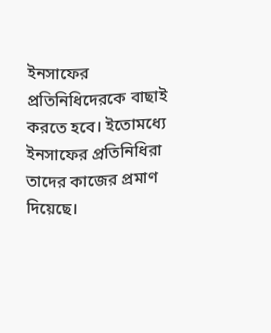ইনসাফের প্রতিনিধিদেরকে বাছাই করতে হবে। ইতোমধ্যে ইনসাফের প্রতিনিধিরা তাদের কাজের প্রমাণ দিয়েছে।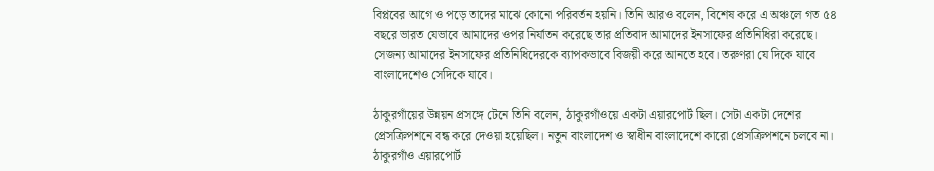বিপ্লবের আগে ও পড়ে তাদের মাঝে কোনো পরিবর্তন হয়নি। তিনি আরও বলেন, বিশেষ করে এ অঞ্চলে গত ৫৪ বছরে ভারত যেভাবে আমাদের ওপর নির্যাতন করেছে তার প্রতিবাদ আমাদের ইনসাফের প্রতিনিধিরা করেছে। সেজন্য আমাদের ইনসাফের প্রতিনিধিদেরকে ব্যাপকভাবে বিজয়ী করে আনতে হবে। তরুণরা যে দিকে যাবে বাংলাদেশেও সেদিকে যাবে।

ঠাকুরগাঁয়ের উন্নয়ন প্রসঙ্গে টেনে তিনি বলেন, ঠাকুরগাঁওয়ে একটা এয়ারপোর্ট ছিল। সেটা একটা দেশের প্রেসক্রিপশনে বন্ধ করে দেওয়া হয়েছিল। নতুন বাংলাদেশ ও স্বাধীন বাংলাদেশে কারো প্রেসক্রিপশনে চলবে না। ঠাকুরগাঁও এয়ারপোর্ট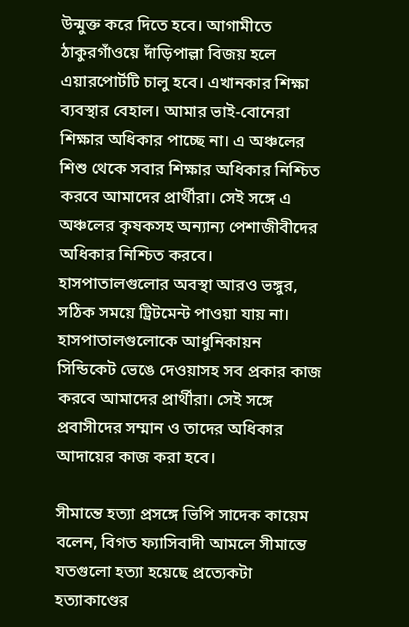উন্মুক্ত করে দিতে হবে। আগামীতে ঠাকুরগাঁওয়ে দাঁড়িপাল্লা বিজয় হলে এয়ারপোর্টটি চালু হবে। এখানকার শিক্ষা ব্যবস্থার বেহাল। আমার ভাই-বোনেরা শিক্ষার অধিকার পাচ্ছে না। এ অঞ্চলের শিশু থেকে সবার শিক্ষার অধিকার নিশ্চিত করবে আমাদের প্রার্থীরা। সেই সঙ্গে এ অঞ্চলের কৃষকসহ অন্যান্য পেশাজীবীদের অধিকার নিশ্চিত করবে। হাসপাতালগুলোর অবস্থা আরও ভঙ্গুর, সঠিক সময়ে ট্রিটমেন্ট পাওয়া যায় না। হাসপাতালগুলোকে আধুনিকায়ন সিন্ডিকেট ভেঙে দেওয়াসহ সব প্রকার কাজ করবে আমাদের প্রার্থীরা। সেই সঙ্গে প্রবাসীদের সম্মান ও তাদের অধিকার আদায়ের কাজ করা হবে।

সীমান্তে হত্যা প্রসঙ্গে ভিপি সাদেক কায়েম বলেন, বিগত ফ্যাসিবাদী আমলে সীমান্তে যতগুলো হত্যা হয়েছে প্রত্যেকটা হত্যাকাণ্ডের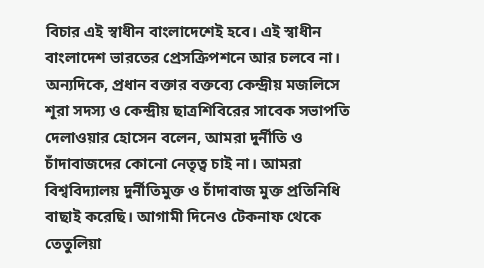বিচার এই স্বাধীন বাংলাদেশেই হবে। এই স্বাধীন বাংলাদেশ ভারতের প্রেসক্রিপশনে আর চলবে না। অন্যদিকে, প্রধান বক্তার বক্তব্যে কেন্দ্রীয় মজলিসে শূরা সদস্য ও কেন্দ্রীয় ছাত্রশিবিরের সাবেক সভাপতি দেলাওয়ার হোসেন বলেন, আমরা দুর্নীতি ও চাঁদাবাজদের কোনো নেতৃত্ব চাই না। আমরা বিশ্ববিদ্যালয় দুর্নীতিমুক্ত ও চাঁদাবাজ মুক্ত প্রতিনিধি বাছাই করেছি। আগামী দিনেও টেকনাফ থেকে তেতুলিয়া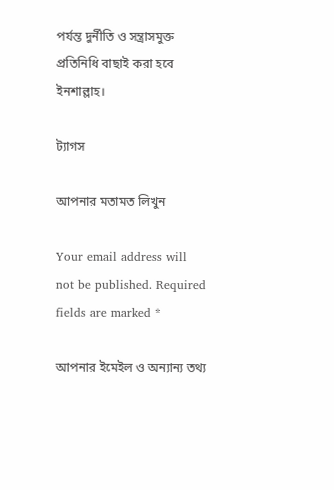পর্যন্ত দুর্নীতি ও সন্ত্রাসমুক্ত প্রতিনিধি বাছাই করা হবে ইনশাল্লাহ।

ট্যাগস

আপনার মতামত লিখুন

Your email address will not be published. Required fields are marked *

আপনার ইমেইল ও অন্যান্য তথ্য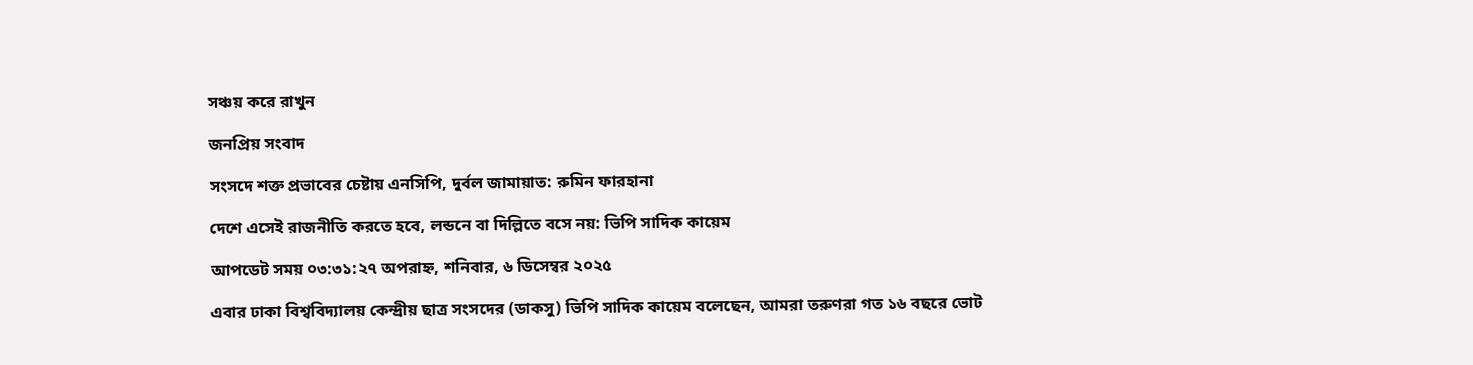সঞ্চয় করে রাখুন

জনপ্রিয় সংবাদ

সংসদে শক্ত প্রভাবের চেষ্টায় এনসিপি, দুর্বল জামায়াত: রুমিন ফারহানা

দেশে এসেই রাজনীতি করতে হবে, লন্ডনে বা দিল্লিতে বসে নয়: ভিপি সাদিক কায়েম

আপডেট সময় ০৩:৩১:২৭ অপরাহ্ন, শনিবার, ৬ ডিসেম্বর ২০২৫

এবার ঢাকা বিশ্ববিদ্যালয় কেন্দ্রীয় ছাত্র সংসদের (ডাকসু) ভিপি সাদিক কায়েম বলেছেন, আমরা তরুণরা গত ১৬ বছরে ভোট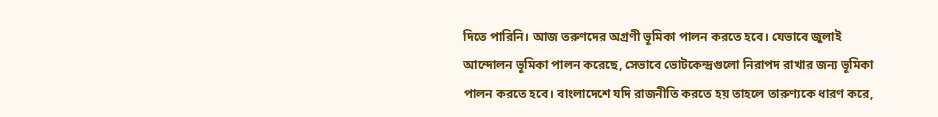দিতে পারিনি। আজ তরুণদের অগ্রণী ভূমিকা পালন করতে হবে। যেভাবে জুলাই আন্দোলন ভূমিকা পালন করেছে, সেভাবে ভোটকেন্দ্রগুলো নিরাপদ রাখার জন্য ভূমিকা পালন করতে হবে। বাংলাদেশে যদি রাজনীতি করতে হয় তাহলে তারুণ্যকে ধারণ করে,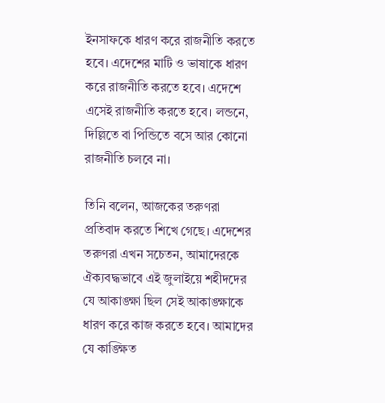ইনসাফকে ধারণ করে রাজনীতি করতে হবে। এদেশের মাটি ও ভাষাকে ধারণ করে রাজনীতি করতে হবে। এদেশে এসেই রাজনীতি করতে হবে। লন্ডনে, দিল্লিতে বা পিন্ডিতে বসে আর কোনো রাজনীতি চলবে না।

তিনি বলেন, আজকের তরুণরা প্রতিবাদ করতে শিখে গেছে। এদেশের তরুণরা এখন সচেতন, আমাদেরকে ঐক্যবদ্ধভাবে এই জুলাইয়ে শহীদদের যে আকাঙ্ক্ষা ছিল সেই আকাঙ্ক্ষাকে ধারণ করে কাজ করতে হবে। আমাদের যে কাঙ্ক্ষিত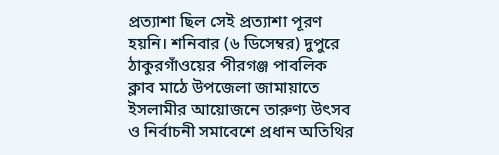প্রত্যাশা ছিল সেই প্রত্যাশা পূরণ হয়নি। শনিবার (৬ ডিসেম্বর) দুপুরে ঠাকুরগাঁওয়ের পীরগঞ্জ পাবলিক ক্লাব মাঠে উপজেলা জামায়াতে ইসলামীর আয়োজনে তারুণ্য উৎসব ও নির্বাচনী সমাবেশে প্রধান অতিথির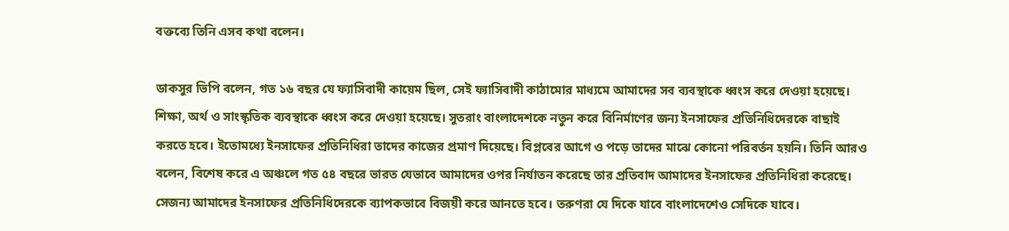বক্তব্যে তিনি এসব কথা বলেন।

ডাকসুর ভিপি বলেন, গত ১৬ বছর যে ফ্যাসিবাদী কায়েম ছিল, সেই ফ্যাসিবাদী কাঠামোর মাধ্যমে আমাদের সব ব্যবস্থাকে ধ্বংস করে দেওয়া হয়েছে। শিক্ষা, অর্থ ও সাংস্কৃতিক ব্যবস্থাকে ধ্বংস করে দেওয়া হয়েছে। সুতরাং বাংলাদেশকে নতুন করে বিনির্মাণের জন্য ইনসাফের প্রতিনিধিদেরকে বাছাই করতে হবে। ইতোমধ্যে ইনসাফের প্রতিনিধিরা তাদের কাজের প্রমাণ দিয়েছে। বিপ্লবের আগে ও পড়ে তাদের মাঝে কোনো পরিবর্তন হয়নি। তিনি আরও বলেন, বিশেষ করে এ অঞ্চলে গত ৫৪ বছরে ভারত যেভাবে আমাদের ওপর নির্যাতন করেছে তার প্রতিবাদ আমাদের ইনসাফের প্রতিনিধিরা করেছে। সেজন্য আমাদের ইনসাফের প্রতিনিধিদেরকে ব্যাপকভাবে বিজয়ী করে আনতে হবে। তরুণরা যে দিকে যাবে বাংলাদেশেও সেদিকে যাবে।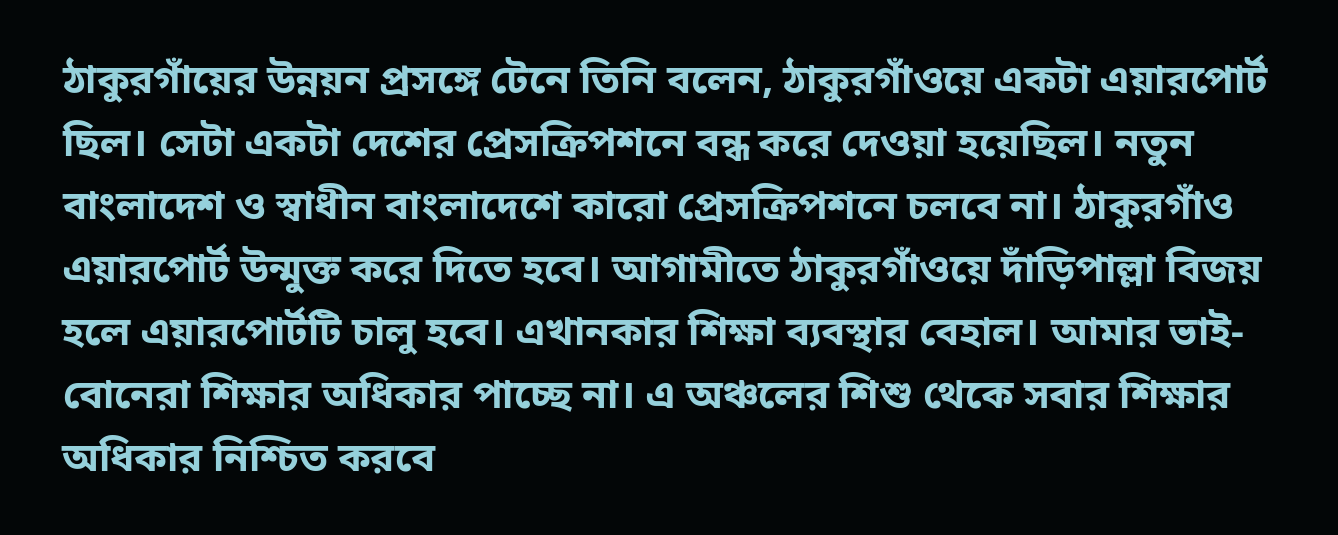ঠাকুরগাঁয়ের উন্নয়ন প্রসঙ্গে টেনে তিনি বলেন, ঠাকুরগাঁওয়ে একটা এয়ারপোর্ট ছিল। সেটা একটা দেশের প্রেসক্রিপশনে বন্ধ করে দেওয়া হয়েছিল। নতুন বাংলাদেশ ও স্বাধীন বাংলাদেশে কারো প্রেসক্রিপশনে চলবে না। ঠাকুরগাঁও এয়ারপোর্ট উন্মুক্ত করে দিতে হবে। আগামীতে ঠাকুরগাঁওয়ে দাঁড়িপাল্লা বিজয় হলে এয়ারপোর্টটি চালু হবে। এখানকার শিক্ষা ব্যবস্থার বেহাল। আমার ভাই-বোনেরা শিক্ষার অধিকার পাচ্ছে না। এ অঞ্চলের শিশু থেকে সবার শিক্ষার অধিকার নিশ্চিত করবে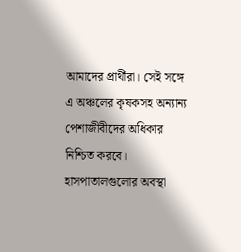আমাদের প্রার্থীরা। সেই সঙ্গে এ অঞ্চলের কৃষকসহ অন্যান্য পেশাজীবীদের অধিকার নিশ্চিত করবে। হাসপাতালগুলোর অবস্থা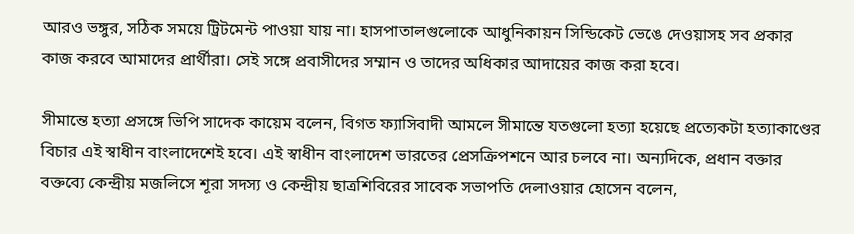আরও ভঙ্গুর, সঠিক সময়ে ট্রিটমেন্ট পাওয়া যায় না। হাসপাতালগুলোকে আধুনিকায়ন সিন্ডিকেট ভেঙে দেওয়াসহ সব প্রকার কাজ করবে আমাদের প্রার্থীরা। সেই সঙ্গে প্রবাসীদের সম্মান ও তাদের অধিকার আদায়ের কাজ করা হবে।

সীমান্তে হত্যা প্রসঙ্গে ভিপি সাদেক কায়েম বলেন, বিগত ফ্যাসিবাদী আমলে সীমান্তে যতগুলো হত্যা হয়েছে প্রত্যেকটা হত্যাকাণ্ডের বিচার এই স্বাধীন বাংলাদেশেই হবে। এই স্বাধীন বাংলাদেশ ভারতের প্রেসক্রিপশনে আর চলবে না। অন্যদিকে, প্রধান বক্তার বক্তব্যে কেন্দ্রীয় মজলিসে শূরা সদস্য ও কেন্দ্রীয় ছাত্রশিবিরের সাবেক সভাপতি দেলাওয়ার হোসেন বলেন,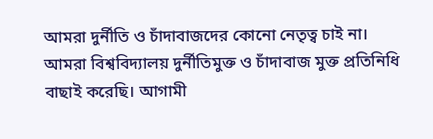আমরা দুর্নীতি ও চাঁদাবাজদের কোনো নেতৃত্ব চাই না। আমরা বিশ্ববিদ্যালয় দুর্নীতিমুক্ত ও চাঁদাবাজ মুক্ত প্রতিনিধি বাছাই করেছি। আগামী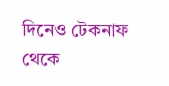দিনেও টেকনাফ থেকে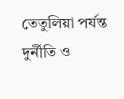তেতুলিয়া পর্যন্ত দুর্নীতি ও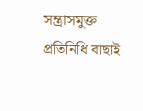সন্ত্রাসমুক্ত প্রতিনিধি বাছাই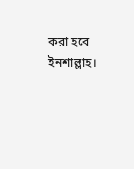করা হবে ইনশাল্লাহ।